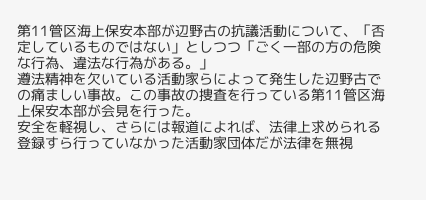第11管区海上保安本部が辺野古の抗議活動について、「否定しているものではない」としつつ「ごく一部の方の危険な行為、違法な行為がある。」
遵法精神を欠いている活動家らによって発生した辺野古での痛ましい事故。この事故の捜査を行っている第11管区海上保安本部が会見を行った。
安全を軽視し、さらには報道によれば、法律上求められる登録すら行っていなかった活動家団体だが法律を無視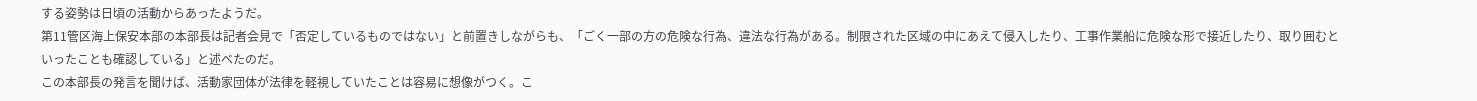する姿勢は日頃の活動からあったようだ。
第11管区海上保安本部の本部長は記者会見で「否定しているものではない」と前置きしながらも、「ごく一部の方の危険な行為、違法な行為がある。制限された区域の中にあえて侵入したり、工事作業船に危険な形で接近したり、取り囲むといったことも確認している」と述べたのだ。
この本部長の発言を聞けば、活動家団体が法律を軽視していたことは容易に想像がつく。こ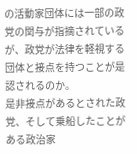の活動家団体には一部の政党の関与が指摘されているが、政党が法律を軽視する団体と接点を持つことが是認されるのか。
是非接点があるとされた政党、そして乗船したことがある政治家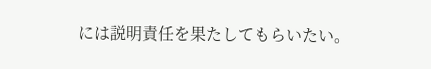には説明責任を果たしてもらいたい。